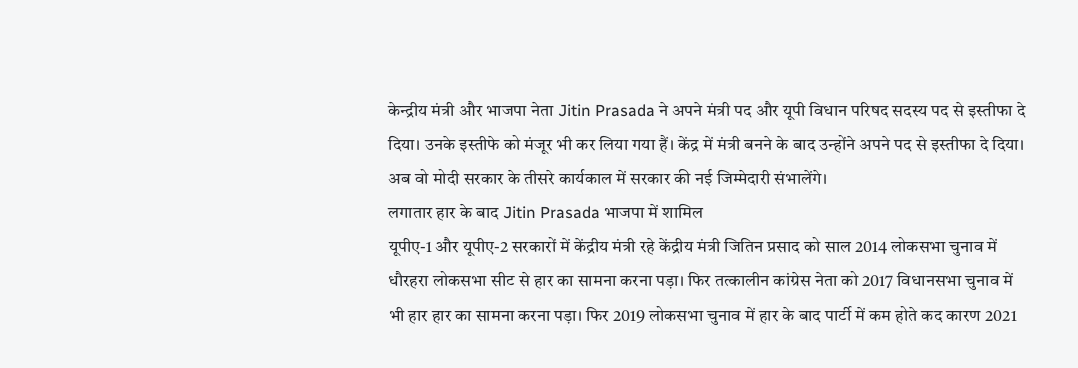केन्द्रीय मंत्री और भाजपा नेता Jitin Prasada ने अपने मंत्री पद और यूपी विधान परिषद सदस्य पद से इस्तीफा दे दिया। उनके इस्तीफे को मंजूर भी कर लिया गया हैं। केंद्र में मंत्री बनने के बाद उन्होंने अपने पद से इस्तीफा दे दिया। अब वो मोदी सरकार के तीसरे कार्यकाल में सरकार की नई जिम्मेदारी संभालेंगे।
लगातार हार के बाद Jitin Prasada भाजपा में शामिल
यूपीए-1 और यूपीए-2 सरकारों में केंद्रीय मंत्री रहे केंद्रीय मंत्री जितिन प्रसाद को साल 2014 लोकसभा चुनाव में धौरहरा लोकसभा सीट से हार का सामना करना पड़ा। फिर तत्कालीन कांग्रेस नेता को 2017 विधानसभा चुनाव में भी हार हार का सामना करना पड़ा। फिर 2019 लोकसभा चुनाव में हार के बाद पार्टी में कम होते कद कारण 2021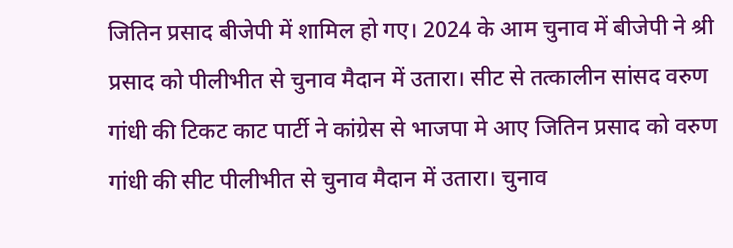जितिन प्रसाद बीजेपी में शामिल हो गए। 2024 के आम चुनाव में बीजेपी ने श्री प्रसाद को पीलीभीत से चुनाव मैदान में उतारा। सीट से तत्कालीन सांसद वरुण गांधी की टिकट काट पार्टी ने कांग्रेस से भाजपा मे आए जितिन प्रसाद को वरुण गांधी की सीट पीलीभीत से चुनाव मैदान में उतारा। चुनाव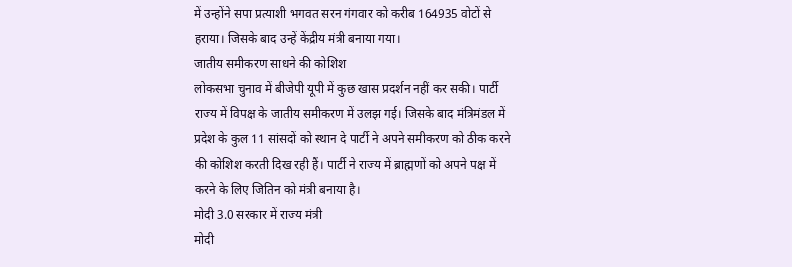में उन्होंने सपा प्रत्याशी भगवत सरन गंगवार को करीब 164935 वोटों से हराया। जिसके बाद उन्हें केंद्रीय मंत्री बनाया गया।
जातीय समीकरण साधने की कोशिश
लोकसभा चुनाव में बीजेपी यूपी में कुछ खास प्रदर्शन नहीं कर सकी। पार्टी राज्य में विपक्ष के जातीय समीकरण में उलझ गई। जिसके बाद मंत्रिमंडल में प्रदेश के कुल 11 सांसदों को स्थान दे पार्टी ने अपने समीकरण को ठीक करने की कोशिश करती दिख रही हैं। पार्टी ने राज्य में ब्राह्मणों को अपने पक्ष में करने के लिए जितिन को मंत्री बनाया है।
मोदी 3.0 सरकार में राज्य मंत्री
मोदी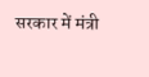सरकार में मंत्री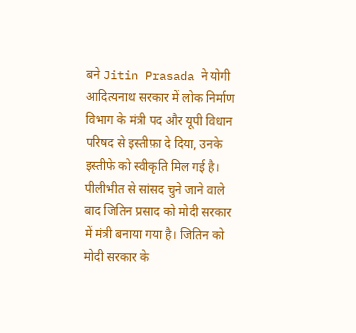बने Jitin Prasada ने योगी आदित्यनाथ सरकार में लोक निर्माण विभाग के मंत्री पद और यूपी विधान परिषद से इस्तीफ़ा दे दिया, उनके इस्तीफे को स्वीकृति मिल गई है। पीलीभीत से सांसद चुने जाने वाले बाद जितिन प्रसाद को मोदी सरकार में मंत्री बनाया गया है। जितिन को मोदी सरकार के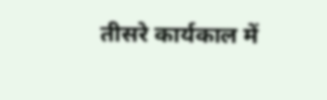तीसरे कार्यकाल में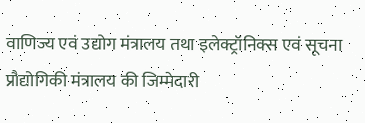वाणिज्य एवं उद्योग मंत्रालय तथा इलेक्ट्रॉनिक्स एवं सूचना प्रौद्योगिकी मंत्रालय की जिम्मेदारी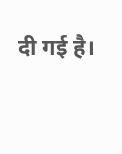दी गई है।